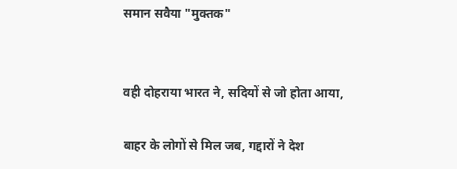समान सवैया "मुक्तक"


वही दोहराया भारत ने, सदियों से जो होता आया,

बाहर के लोगों से मिल जब, गद्दारों ने देश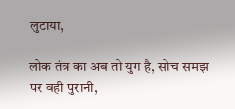लुटाया,

लोक तंत्र का अब तो युग है, सोच समझ पर वही पुरानी,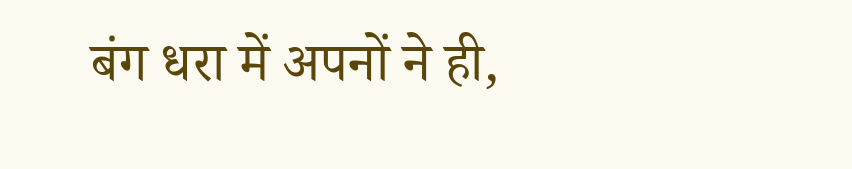बंग धरा में अपनों ने ही,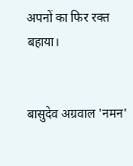अपनों का फिर रक्त बहाया।


बासुदेव अग्रवाल 'नमन'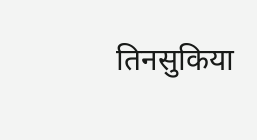तिनसुकिया